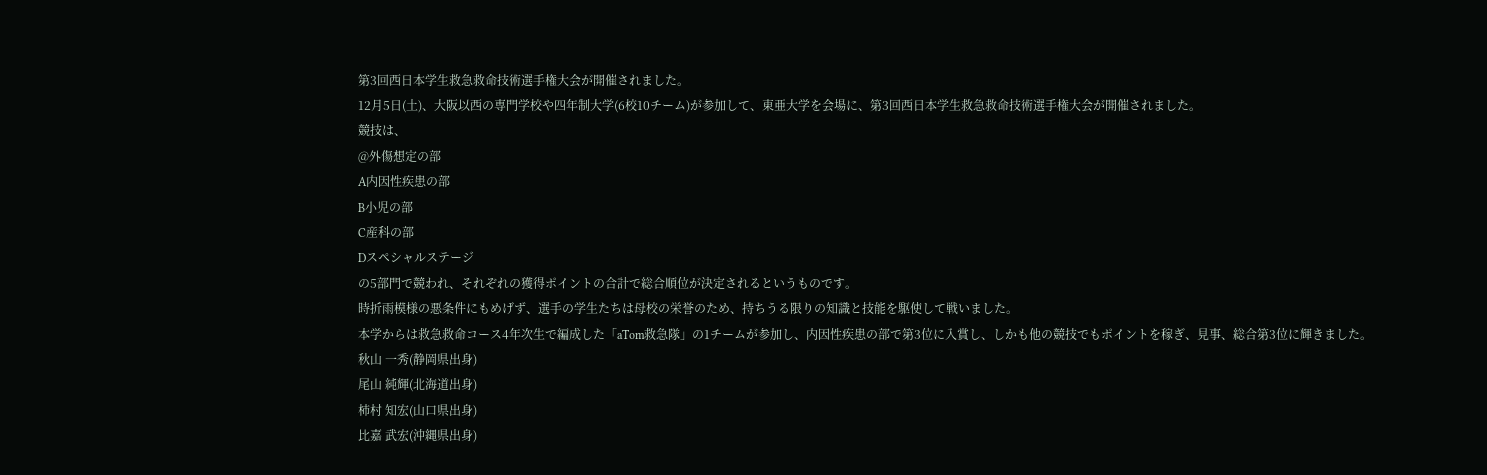第3回西日本学生救急救命技術選手権大会が開催されました。
12月5日(土)、大阪以西の専門学校や四年制大学(6校10チーム)が参加して、東亜大学を会場に、第3回西日本学生救急救命技術選手権大会が開催されました。
競技は、
@外傷想定の部
A内因性疾患の部
B小児の部
C産科の部
Dスペシャルステージ
の5部門で競われ、それぞれの獲得ポイントの合計で総合順位が決定されるというものです。
時折雨模様の悪条件にもめげず、選手の学生たちは母校の栄誉のため、持ちうる限りの知識と技能を駆使して戦いました。
本学からは救急救命コース4年次生で編成した「aTom救急隊」の1チームが参加し、内因性疾患の部で第3位に入賞し、しかも他の競技でもポイントを稼ぎ、見事、総合第3位に輝きました。
秋山 一秀(静岡県出身)
尾山 純輝(北海道出身)
柿村 知宏(山口県出身)
比嘉 武宏(沖縄県出身)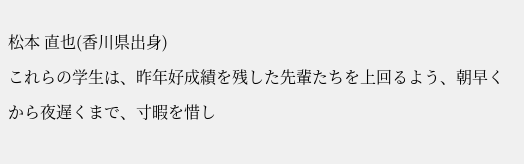松本 直也(香川県出身)
これらの学生は、昨年好成績を残した先輩たちを上回るよう、朝早くから夜遅くまで、寸暇を惜し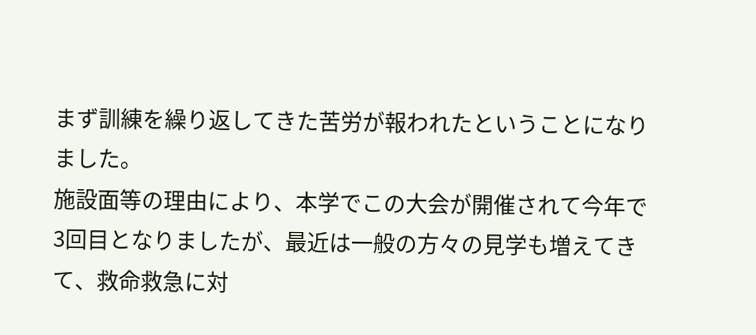まず訓練を繰り返してきた苦労が報われたということになりました。
施設面等の理由により、本学でこの大会が開催されて今年で3回目となりましたが、最近は一般の方々の見学も増えてきて、救命救急に対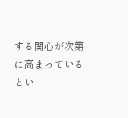する関心が次第に高まっているとい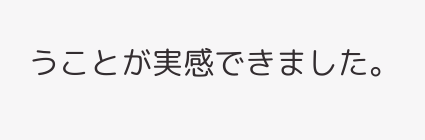うことが実感できました。